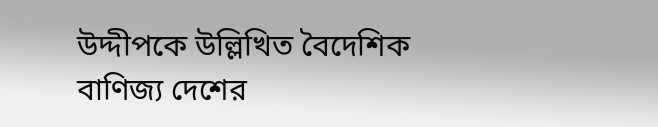উদ্দীপকে উল্লিখিত বৈদেশিক বাণিজ্য দেশের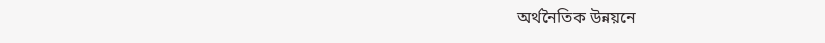অর্থনৈতিক উন্নয়নে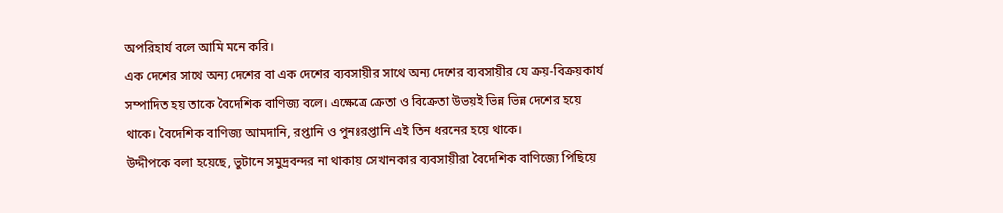অপরিহার্য বলে আমি মনে করি।
এক দেশের সাথে অন্য দেশের বা এক দেশের ব্যবসায়ীর সাথে অন্য দেশের ব্যবসায়ীর যে ক্রয়-বিক্রয়কার্য সম্পাদিত হয় তাকে বৈদেশিক বাণিজ্য বলে। এক্ষেত্রে ক্রেতা ও বিক্রেতা উভয়ই ভিন্ন ভিন্ন দেশের হয়ে থাকে। বৈদেশিক বাণিজ্য আমদানি, রপ্তানি ও পুনঃরপ্তানি এই তিন ধরনের হয়ে থাকে।
উদ্দীপকে বলা হয়েছে, ভুটানে সমুদ্রবন্দর না থাকায় সেখানকার ব্যবসায়ীরা বৈদেশিক বাণিজ্যে পিছিয়ে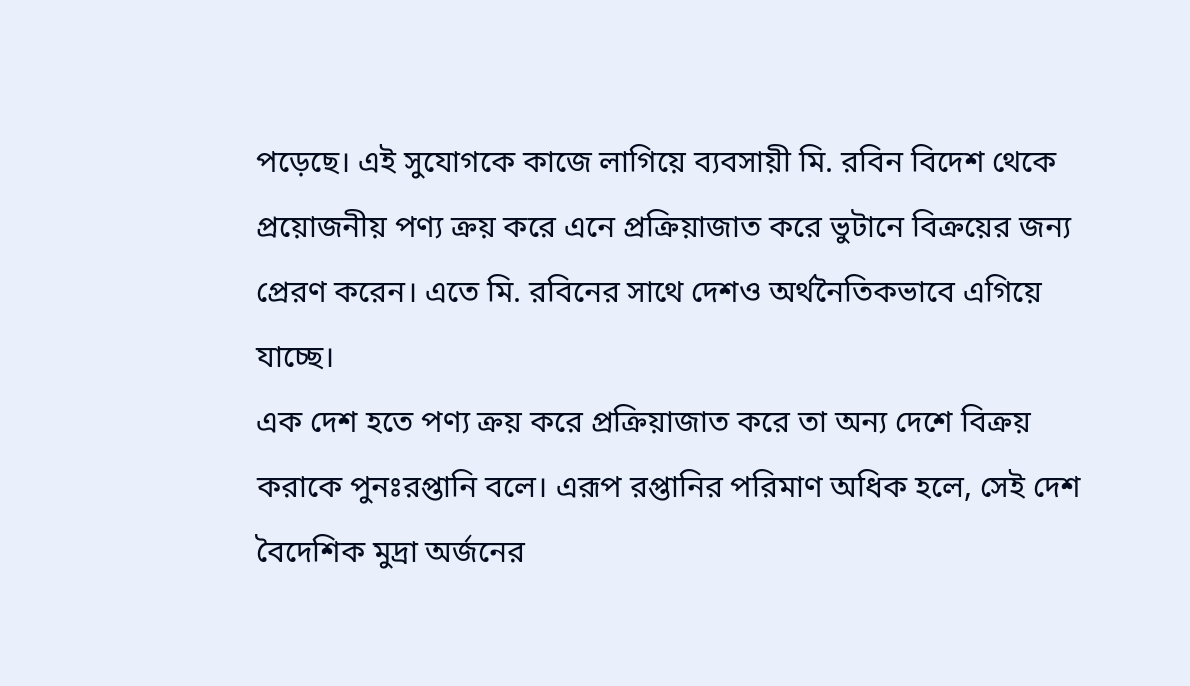পড়েছে। এই সুযোগকে কাজে লাগিয়ে ব্যবসায়ী মি. রবিন বিদেশ থেকে প্রয়োজনীয় পণ্য ক্রয় করে এনে প্রক্রিয়াজাত করে ভুটানে বিক্রয়ের জন্য প্রেরণ করেন। এতে মি. রবিনের সাথে দেশও অর্থনৈতিকভাবে এগিয়ে যাচ্ছে।
এক দেশ হতে পণ্য ক্রয় করে প্রক্রিয়াজাত করে তা অন্য দেশে বিক্রয় করাকে পুনঃরপ্তানি বলে। এরূপ রপ্তানির পরিমাণ অধিক হলে, সেই দেশ বৈদেশিক মুদ্রা অর্জনের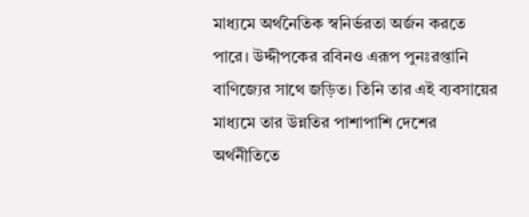মাধ্যমে অর্থনৈতিক স্বনির্ভরতা অর্জন করতে পারে। উদ্দীপকের রবিনও এরূপ পুনঃরপ্তানি বাণিজ্যের সাথে জড়িত। তিনি তার এই ব্যবসায়ের মাধ্যমে তার উন্নতির পাশাপাশি দেশের অর্থনীতিতে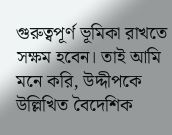গুরুত্বপূর্ণ ভূমিকা রাখতে সক্ষম হবেন। তাই আমি মনে করি, উদ্দীপকে উল্লিখিত বৈদেশিক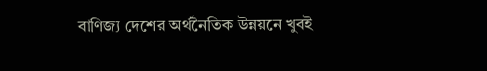বাণিজ্য দেশের অর্থনৈতিক উন্নয়নে খুবই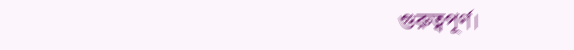গুরুত্বপূর্ণ।